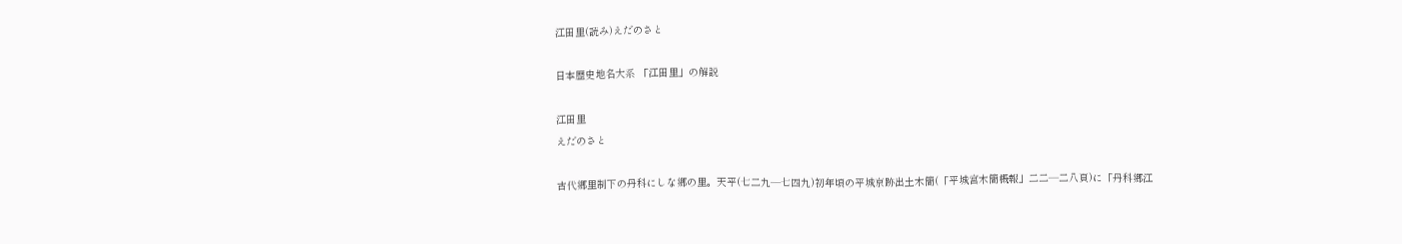江田里(読み)えだのさと

日本歴史地名大系 「江田里」の解説

江田里
えだのさと

古代郷里制下の丹科にしな郷の里。天平(七二九―七四九)初年頃の平城京跡出土木簡(「平城宮木簡概報」二二―二八頁)に「丹科郷江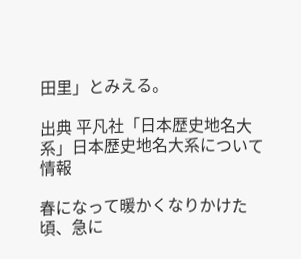田里」とみえる。

出典 平凡社「日本歴史地名大系」日本歴史地名大系について 情報

春になって暖かくなりかけた頃、急に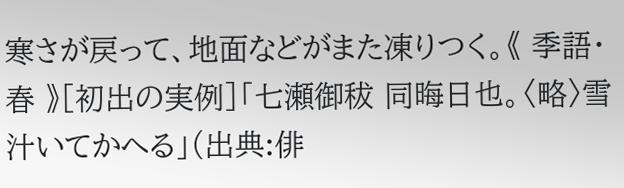寒さが戻って、地面などがまた凍りつく。《 季語・春 》[初出の実例]「七瀬御秡 同晦日也。〈略〉雪汁いてかへる」(出典:俳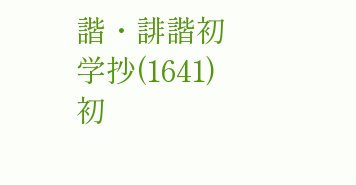諧・誹諧初学抄(1641)初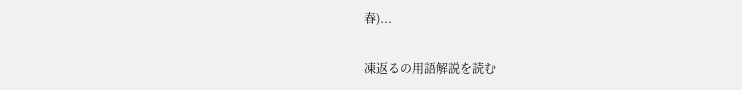春)...

凍返るの用語解説を読む